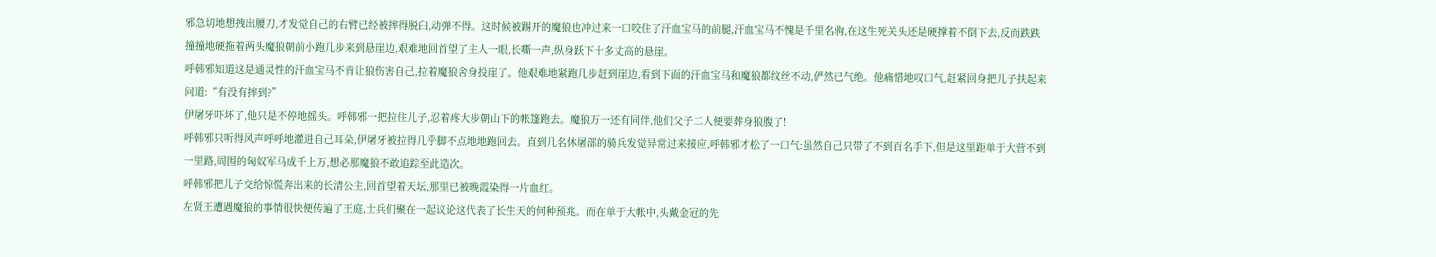邪急切地想拽出腰刀,才发觉自己的右臂已经被摔得脱臼,动弹不得。这时候被踢开的魔狼也冲过来一口咬住了汗血宝马的前腿,汗血宝马不愧是千里名驹,在这生死关头还是硬撑着不倒下去,反而跌跌撞撞地硬拖着两头魔狼朝前小跑几步来到悬崖边,艰难地回首望了主人一眼,长嘶一声,纵身跃下十多丈高的悬崖。
呼韩邪知道这是通灵性的汗血宝马不肯让狼伤害自己,拉着魔狼舍身投崖了。他艰难地紧跑几步赶到崖边,看到下面的汗血宝马和魔狼都纹丝不动,俨然已气绝。他痛惜地叹口气,赶紧回身把儿子扶起来问道:“有没有摔到?”
伊屠牙吓坏了,他只是不停地摇头。呼韩邪一把拉住儿子,忍着疼大步朝山下的帐篷跑去。魔狼万一还有同伴,他们父子二人便要葬身狼腹了!
呼韩邪只听得风声呼呼地灌进自己耳朵,伊屠牙被拉得几乎脚不点地地跑回去。直到几名休屠部的骑兵发觉异常过来接应,呼韩邪才松了一口气:虽然自己只带了不到百名手下,但是这里距单于大营不到一里路,周围的匈奴军马成千上万,想必那魔狼不敢追踪至此造次。
呼韩邪把儿子交给惊慌奔出来的长清公主,回首望着天坛,那里已被晚霞染得一片血红。
左贤王遭遇魔狼的事情很快便传遍了王庭,士兵们聚在一起议论这代表了长生天的何种预兆。而在单于大帐中,头戴金冠的先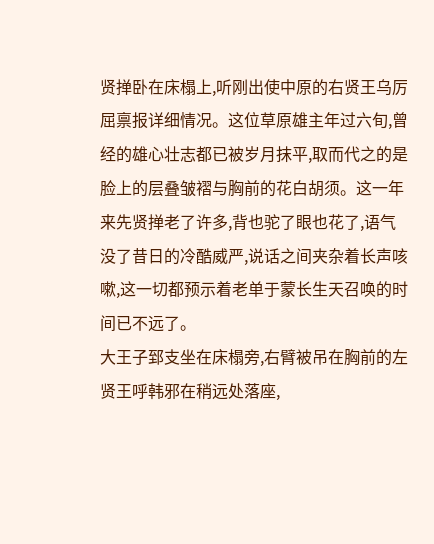贤掸卧在床榻上,听刚出使中原的右贤王乌厉屈禀报详细情况。这位草原雄主年过六旬,曾经的雄心壮志都已被岁月抹平,取而代之的是脸上的层叠皱褶与胸前的花白胡须。这一年来先贤掸老了许多,背也驼了眼也花了,语气没了昔日的冷酷威严,说话之间夹杂着长声咳嗽,这一切都预示着老单于蒙长生天召唤的时间已不远了。
大王子郅支坐在床榻旁,右臂被吊在胸前的左贤王呼韩邪在稍远处落座,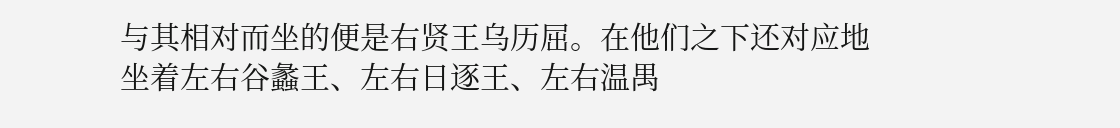与其相对而坐的便是右贤王乌历屈。在他们之下还对应地坐着左右谷蠡王、左右日逐王、左右温禺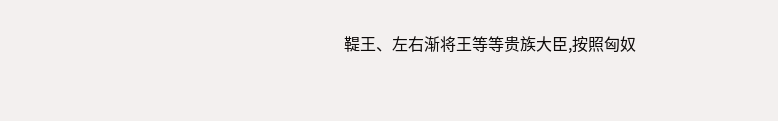鞮王、左右渐将王等等贵族大臣,按照匈奴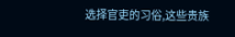选择官吏的习俗,这些贵族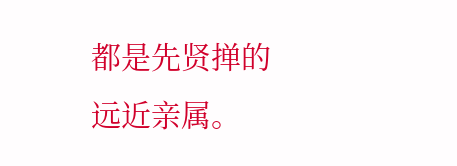都是先贤掸的远近亲属。